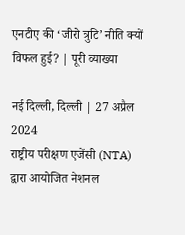एनटीए की ‘जीरो त्रुटि’ नीति क्यों विफल हुई? | पूरी व्याख्या

नई दिल्ली, दिल्ली | 27 अप्रैल 2024
राष्ट्रीय परीक्षण एजेंसी (NTA) द्वारा आयोजित नेशनल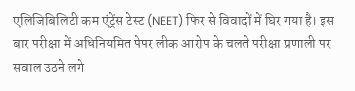एलिजिबिलिटी कम एंट्रेंस टेस्ट (NEET) फिर से विवादों में घिर गया है। इस बार परीक्षा में अधिनियमित पेपर लीक आरोप के चलते परीक्षा प्रणाली पर सवाल उठने लगे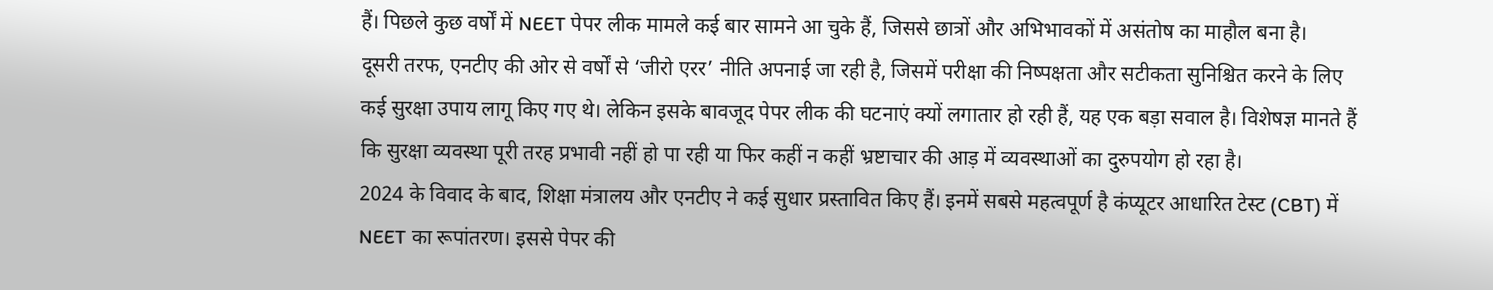हैं। पिछले कुछ वर्षों में NEET पेपर लीक मामले कई बार सामने आ चुके हैं, जिससे छात्रों और अभिभावकों में असंतोष का माहौल बना है।
दूसरी तरफ, एनटीए की ओर से वर्षों से ‘जीरो एरर’ नीति अपनाई जा रही है, जिसमें परीक्षा की निष्पक्षता और सटीकता सुनिश्चित करने के लिए कई सुरक्षा उपाय लागू किए गए थे। लेकिन इसके बावजूद पेपर लीक की घटनाएं क्यों लगातार हो रही हैं, यह एक बड़ा सवाल है। विशेषज्ञ मानते हैं कि सुरक्षा व्यवस्था पूरी तरह प्रभावी नहीं हो पा रही या फिर कहीं न कहीं भ्रष्टाचार की आड़ में व्यवस्थाओं का दुरुपयोग हो रहा है।
2024 के विवाद के बाद, शिक्षा मंत्रालय और एनटीए ने कई सुधार प्रस्तावित किए हैं। इनमें सबसे महत्वपूर्ण है कंप्यूटर आधारित टेस्ट (CBT) में NEET का रूपांतरण। इससे पेपर की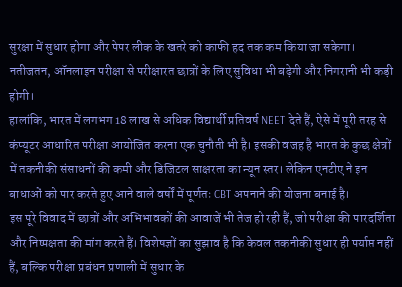सुरक्षा में सुधार होगा और पेपर लीक के खतरे को काफी हद तक कम किया जा सकेगा। नतीजतन, ऑनलाइन परीक्षा से परीक्षारत छात्रों के लिए सुविधा भी बढ़ेगी और निगरानी भी कड़ी होगी।
हालांकि, भारत में लगभग 18 लाख से अधिक विद्यार्थी प्रतिवर्ष NEET देते हैं, ऐसे में पूरी तरह से कंप्यूटर आधारित परीक्षा आयोजित करना एक चुनौती भी है। इसकी वजह है भारत के कुछ क्षेत्रों में तकनीकी संसाधनों की कमी और डिजिटल साक्षरता का न्यून स्तर। लेकिन एनटीए ने इन बाधाओं को पार करते हुए आने वाले वर्षों में पूर्णतः CBT अपनाने की योजना बनाई है।
इस पूरे विवाद में छात्रों और अभिभावकों की आवाजें भी तेज हो रही हैं, जो परीक्षा की पारदर्शिता और निष्पक्षता की मांग करते हैं। विशेषज्ञों का सुझाव है कि केवल तकनीकी सुधार ही पर्याप्त नहीं हैं, बल्कि परीक्षा प्रबंधन प्रणाली में सुधार के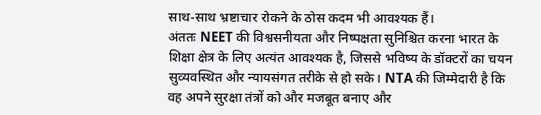साथ-साथ भ्रष्टाचार रोकने के ठोस कदम भी आवश्यक हैं।
अंततः NEET की विश्वसनीयता और निष्पक्षता सुनिश्चित करना भारत के शिक्षा क्षेत्र के लिए अत्यंत आवश्यक है, जिससे भविष्य के डॉक्टरों का चयन सुव्यवस्थित और न्यायसंगत तरीके से हो सके। NTA की जिम्मेदारी है कि वह अपने सुरक्षा तंत्रों को और मजबूत बनाए और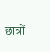छात्रों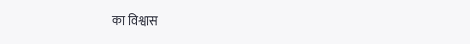का विश्वास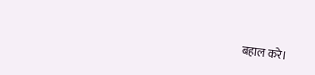बहाल करे।